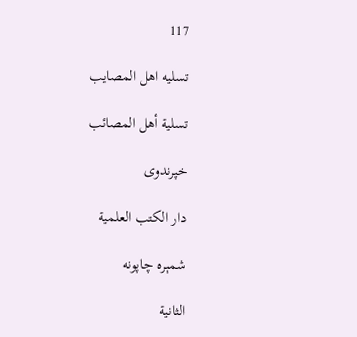117

تسلیه اهل المصایب

تسلية أهل المصائب

خپرندوی

دار الكتب العلمية

شمېره چاپونه

الثانية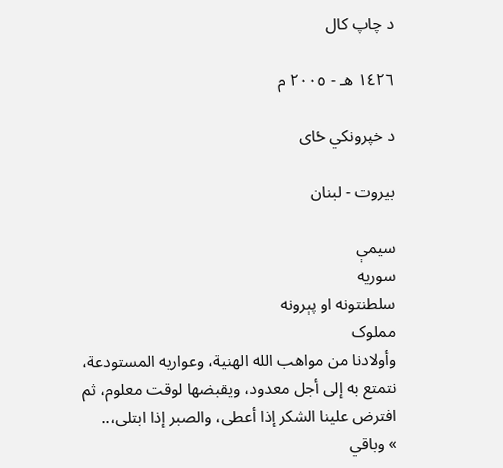د چاپ کال

١٤٢٦ هـ - ٢٠٠٥ م

د خپرونکي ځای

بيروت - لبنان

سیمې
سوریه
سلطنتونه او پېرونه
مملوک
وأولادنا من مواهب الله الهنية، وعواريه المستودعة، نتمتع به إلى أجل معدود، ويقبضها لوقت معلوم، ثم افترض علينا الشكر إذا أعطى، والصبر إذا ابتلى،..
» وباقي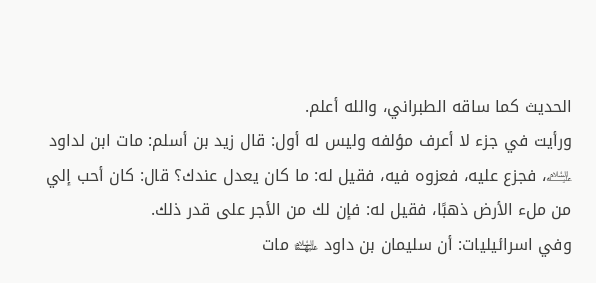الحديث كما ساقه الطبراني، والله أعلم.
ورأيت في جزء لا أعرف مؤلفه وليس له أول: قال زيد بن أسلم: مات ابن لداود ﵇، فجزع عليه، فعزوه فيه، فقيل له: ما كان يعدل عندك؟ قال: كان أحب إلي من ملء الأرض ذهبًا، فقيل له: فإن لك من الأجر على قدر ذلك.
وفي اسرائيليات: أن سليمان بن داود ﵉ مات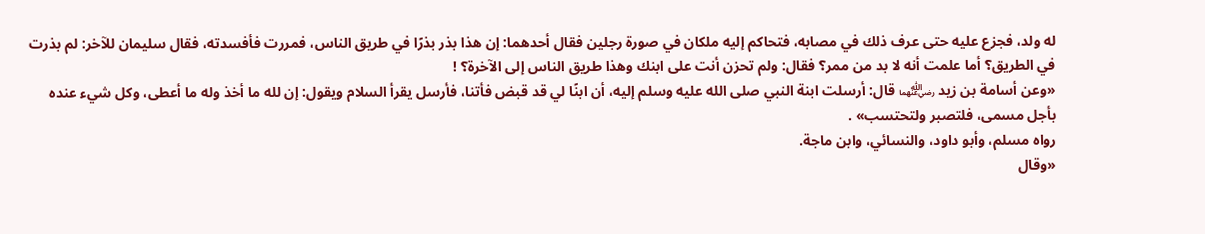له ولد، فجزع عليه حتى عرف ذلك في مصابه، فتحاكم إليه ملكان في صورة رجلين فقال أحدهما: إن هذا بذر بذرًا في طريق الناس، فمررت فأفسدته، فقال سليمان للآخر: لم بذرت في الطريق؟ أما علمت أنه لا بد من ممر؟ فقال: ولم تحزن أنت على ابنك وهذا طريق الناس إلى الآخرة؟ !
«وعن أسامة بن زيد ﵄ قال: أرسلت ابنة النبي صلى الله عليه وسلم إليه، أن ابنًا لي قد قبض فأتنا، فأرسل يقرأ السلام ويقول: إن لله ما أخذ وله ما أعطى، وكل شيء عنده بأجل مسمى، فلتصبر ولتحتسب» .
رواه مسلم، وأبو داود، والنسائي، وابن ماجة.
«وقال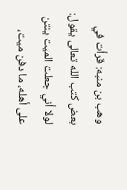وهب بن منبه: قرأت في بعض كتب الله تعالى يقول: لولا أني جعلت الميت ينتن على أهله، ما دفن ميت،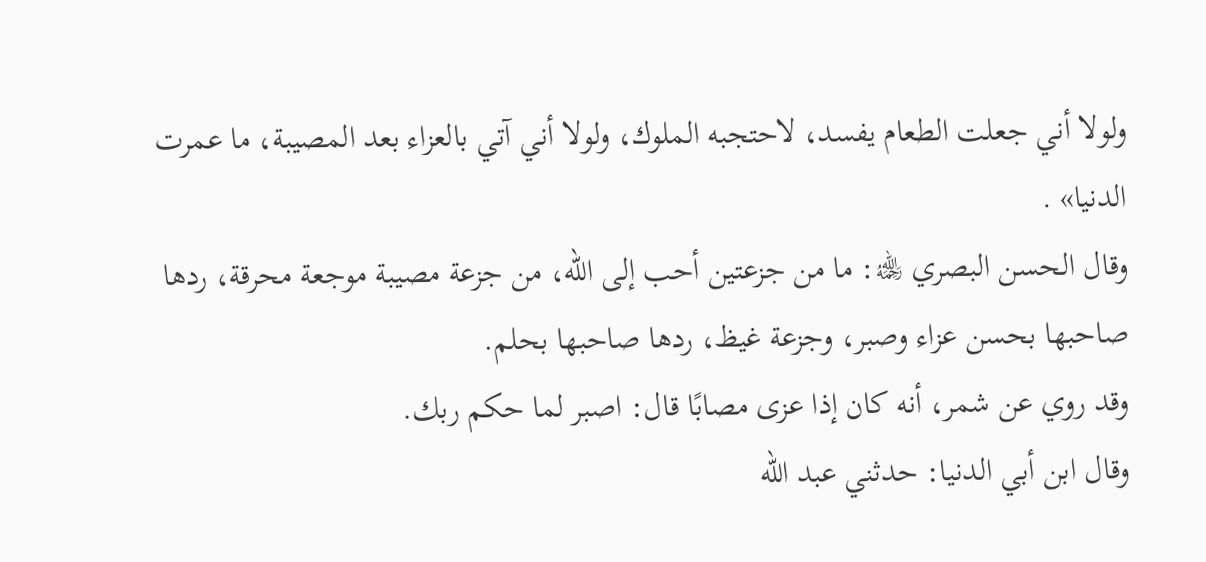ولولا أني جعلت الطعام يفسد، لاحتجبه الملوك، ولولا أني آتي بالعزاء بعد المصيبة، ما عمرت الدنيا» .
وقال الحسن البصري ﵀: ما من جزعتين أحب إلى الله، من جزعة مصيبة موجعة محرقة، ردها صاحبها بحسن عزاء وصبر، وجزعة غيظ، ردها صاحبها بحلم.
وقد روي عن شمر، أنه كان إذا عزى مصابًا قال: اصبر لما حكم ربك.
وقال ابن أبي الدنيا: حدثني عبد الله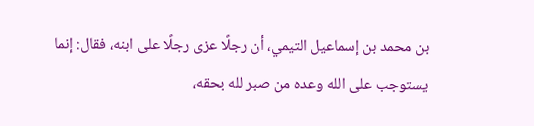بن محمد بن إسماعيل التيمي، أن رجلًا عزى رجلًا على ابنه، فقال: إنما يستوجب على الله وعده من صبر لله بحقه،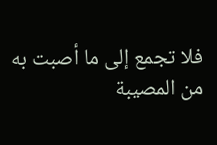فلا تجمع إلى ما أصبت به من المصيبة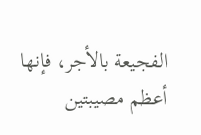الفجيعة بالأجر، فإنها أعظم مصيبتين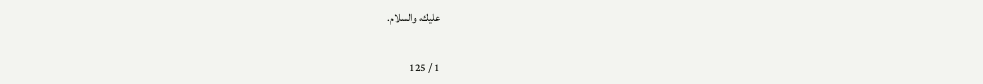عليك، والسلام.

1 / 125